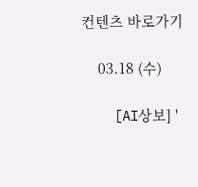컨텐츠 바로가기

    03.18 (수)

    [AI상보] '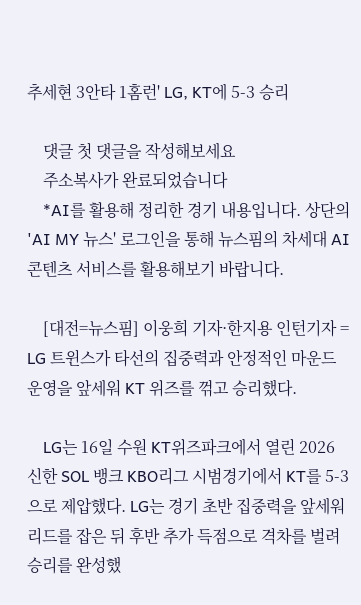추세현 3안타 1홈런' LG, KT에 5-3 승리

    댓글 첫 댓글을 작성해보세요
    주소복사가 완료되었습니다
    *AI를 활용해 정리한 경기 내용입니다. 상단의 'AI MY 뉴스' 로그인을 통해 뉴스핌의 차세대 AI 콘텐츠 서비스를 활용해보기 바랍니다.

    [대전=뉴스핌] 이웅희 기자·한지용 인턴기자 = LG 트윈스가 타선의 집중력과 안정적인 마운드 운영을 앞세워 KT 위즈를 꺾고 승리했다.

    LG는 16일 수원 KT위즈파크에서 열린 2026 신한 SOL 뱅크 KBO리그 시범경기에서 KT를 5-3으로 제압했다. LG는 경기 초반 집중력을 앞세워 리드를 잡은 뒤 후반 추가 득점으로 격차를 벌려 승리를 완성했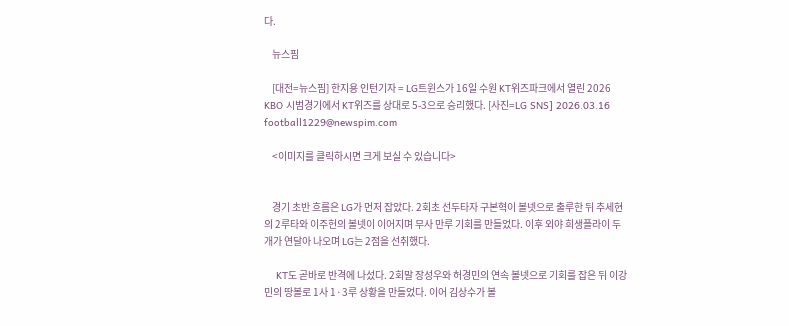다.

    뉴스핌

    [대전=뉴스핌] 한지용 인턴기자 = LG트윈스가 16일 수원 KT위즈파크에서 열린 2026 KBO 시범경기에서 KT위즈를 상대로 5-3으로 승리했다. [사진=LG SNS] 2026.03.16 football1229@newspim.com

    <이미지를 클릭하시면 크게 보실 수 있습니다>


    경기 초반 흐름은 LG가 먼저 잡았다. 2회초 선두타자 구본혁이 볼넷으로 출루한 뒤 추세현의 2루타와 이주헌의 볼넷이 이어지며 무사 만루 기회를 만들었다. 이후 외야 희생플라이 두 개가 연달아 나오며 LG는 2점을 선취했다.

    KT도 곧바로 반격에 나섰다. 2회말 장성우와 허경민의 연속 볼넷으로 기회를 잡은 뒤 이강민의 땅볼로 1사 1·3루 상황을 만들었다. 이어 김상수가 볼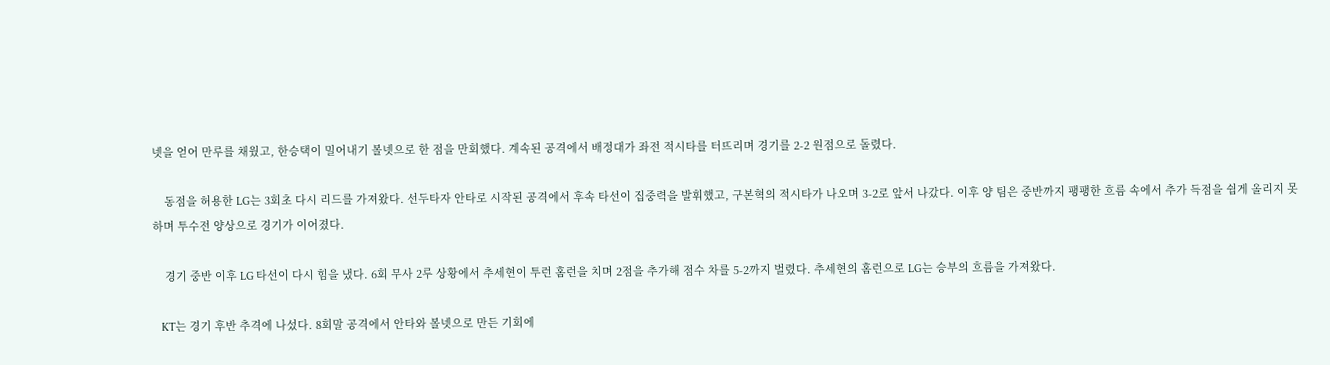넷을 얻어 만루를 채웠고, 한승택이 밀어내기 볼넷으로 한 점을 만회했다. 계속된 공격에서 배정대가 좌전 적시타를 터뜨리며 경기를 2-2 원점으로 돌렸다.

    동점을 허용한 LG는 3회초 다시 리드를 가져왔다. 선두타자 안타로 시작된 공격에서 후속 타선이 집중력을 발휘했고, 구본혁의 적시타가 나오며 3-2로 앞서 나갔다. 이후 양 팀은 중반까지 팽팽한 흐름 속에서 추가 득점을 쉽게 올리지 못하며 투수전 양상으로 경기가 이어졌다.

    경기 중반 이후 LG 타선이 다시 힘을 냈다. 6회 무사 2루 상황에서 추세현이 투런 홈런을 치며 2점을 추가해 점수 차를 5-2까지 벌렸다. 추세현의 홈런으로 LG는 승부의 흐름을 가져왔다.

    KT는 경기 후반 추격에 나섰다. 8회말 공격에서 안타와 볼넷으로 만든 기회에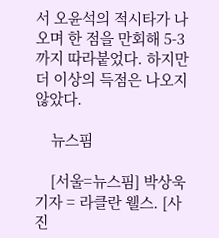서 오윤석의 적시타가 나오며 한 점을 만회해 5-3까지 따라붙었다. 하지만 더 이상의 득점은 나오지 않았다.

    뉴스핌

    [서울=뉴스핌] 박상욱 기자 = 라클란 웰스. [사진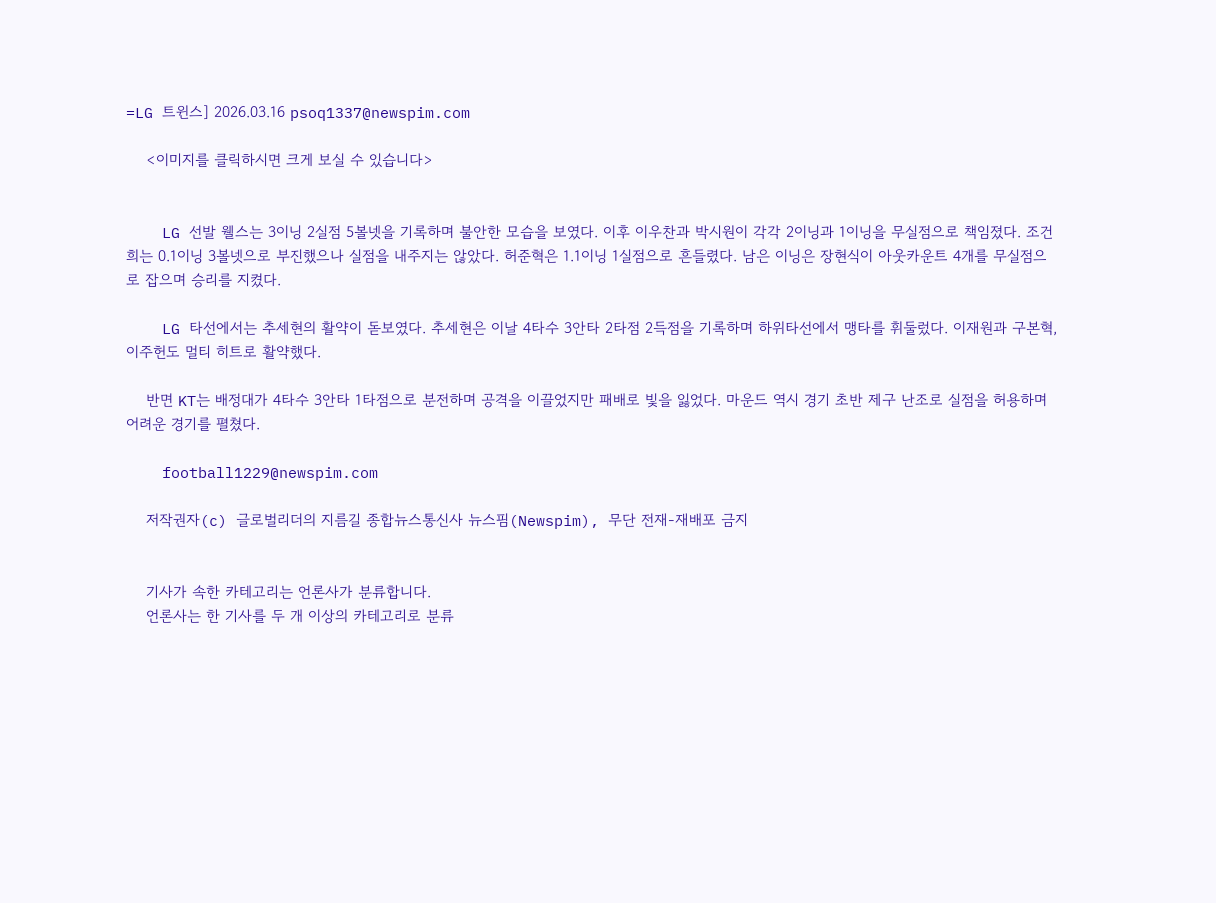=LG 트윈스] 2026.03.16 psoq1337@newspim.com

    <이미지를 클릭하시면 크게 보실 수 있습니다>


    LG 선발 웰스는 3이닝 2실점 5볼넷을 기록하며 불안한 모습을 보였다. 이후 이우찬과 박시원이 각각 2이닝과 1이닝을 무실점으로 책임졌다. 조건희는 0.1이닝 3볼넷으로 부진했으나 실점을 내주지는 않았다. 허준혁은 1.1이닝 1실점으로 흔들렸다. 남은 이닝은 장현식이 아웃카운트 4개를 무실점으로 잡으며 승리를 지켰다.

    LG 타선에서는 추세현의 활약이 돋보였다. 추세현은 이날 4타수 3안타 2타점 2득점을 기록하며 하위타선에서 맹타를 휘둘렀다. 이재원과 구본혁, 이주헌도 멀티 히트로 활약했다.

    반면 KT는 배정대가 4타수 3안타 1타점으로 분전하며 공격을 이끌었지만 패배로 빛을 잃었다. 마운드 역시 경기 초반 제구 난조로 실점을 허용하며 어려운 경기를 펼쳤다.

    football1229@newspim.com

    저작권자(c) 글로벌리더의 지름길 종합뉴스통신사 뉴스핌(Newspim), 무단 전재-재배포 금지


    기사가 속한 카테고리는 언론사가 분류합니다.
    언론사는 한 기사를 두 개 이상의 카테고리로 분류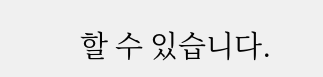할 수 있습니다.